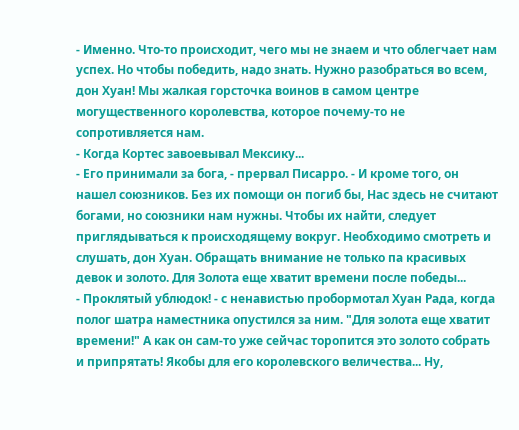- Именно. Что-то происходит, чего мы не знаем и что облегчает нам успех. Но чтобы победить, надо знать. Нужно разобраться во всем, дон Хуан! Мы жалкая горсточка воинов в самом центре могущественного королевства, которое почему-то не сопротивляется нам.
- Когда Кортес завоевывал Мексику...
- Его принимали за бога, - прервал Писарро. - И кроме того, он нашел союзников. Без их помощи он погиб бы, Нас здесь не считают богами, но союзники нам нужны. Чтобы их найти, следует приглядываться к происходящему вокруг. Необходимо смотреть и слушать, дон Хуан. Обращать внимание не только па красивых девок и золото. Для Золота еще хватит времени после победы...
- Проклятый ублюдок! - с ненавистью пробормотал Хуан Рада, когда полог шатра наместника опустился за ним. "Для золота еще хватит времени!" А как он сам-то уже сейчас торопится это золото собрать и припрятать! Якобы для его королевского величества... Ну,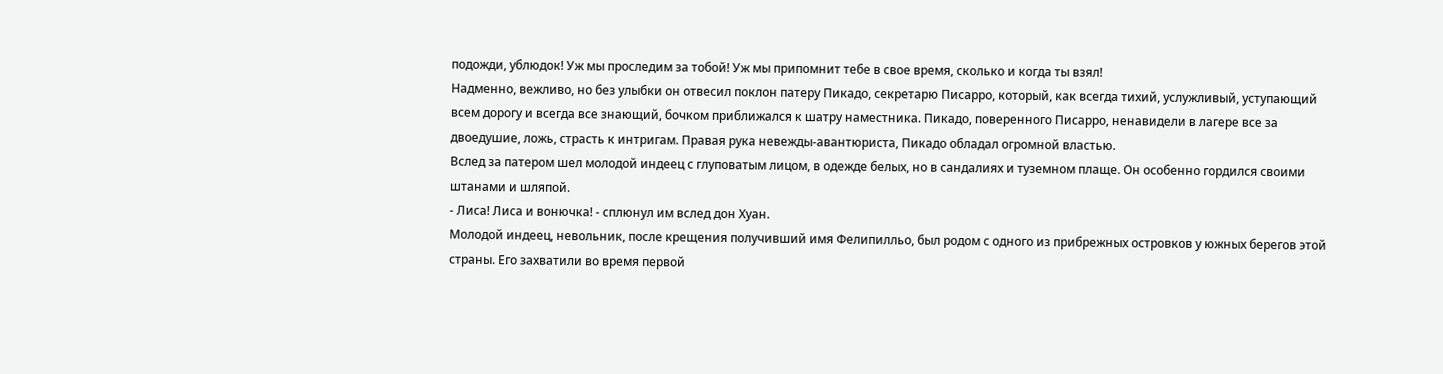подожди, ублюдок! Уж мы проследим за тобой! Уж мы припомнит тебе в свое время, сколько и когда ты взял!
Надменно, вежливо, но без улыбки он отвесил поклон патеру Пикадо, секретарю Писарро, который, как всегда тихий, услужливый, уступающий всем дорогу и всегда все знающий, бочком приближался к шатру наместника. Пикадо, поверенного Писарро, ненавидели в лагере все за двоедушие, ложь, страсть к интригам. Правая рука невежды-авантюриста, Пикадо обладал огромной властью.
Вслед за патером шел молодой индеец с глуповатым лицом, в одежде белых, но в сандалиях и туземном плаще. Он особенно гордился своими штанами и шляпой.
- Лиса! Лиса и вонючка! - сплюнул им вслед дон Хуан.
Молодой индеец, невольник, после крещения получивший имя Фелипилльо, был родом с одного из прибрежных островков у южных берегов этой страны. Его захватили во время первой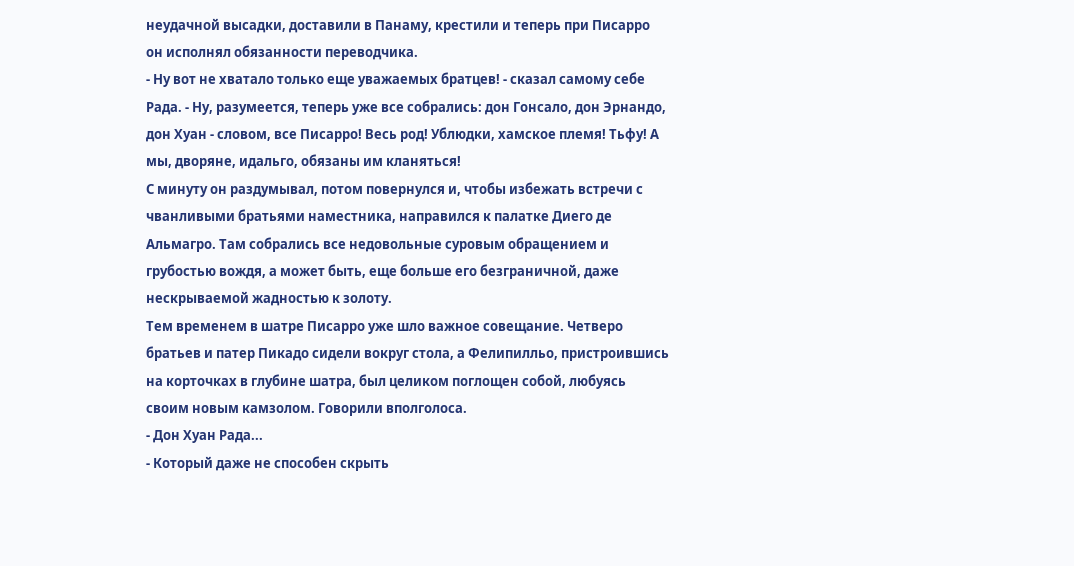неудачной высадки, доставили в Панаму, крестили и теперь при Писарро он исполнял обязанности переводчика.
- Ну вот не хватало только еще уважаемых братцев! - сказал самому себе Рада. - Ну, разумеется, теперь уже все собрались: дон Гонсало, дон Эрнандо, дон Хуан - словом, все Писарро! Весь род! Ублюдки, хамское племя! Тьфу! А мы, дворяне, идальго, обязаны им кланяться!
С минуту он раздумывал, потом повернулся и, чтобы избежать встречи с чванливыми братьями наместника, направился к палатке Диего де Альмагро. Там собрались все недовольные суровым обращением и грубостью вождя, а может быть, еще больше его безграничной, даже нескрываемой жадностью к золоту.
Тем временем в шатре Писарро уже шло важное совещание. Четверо братьев и патер Пикадо сидели вокруг стола, а Фелипилльо, пристроившись на корточках в глубине шатра, был целиком поглощен собой, любуясь своим новым камзолом. Говорили вполголоса.
- Дон Хуан Рада...
- Который даже не способен скрыть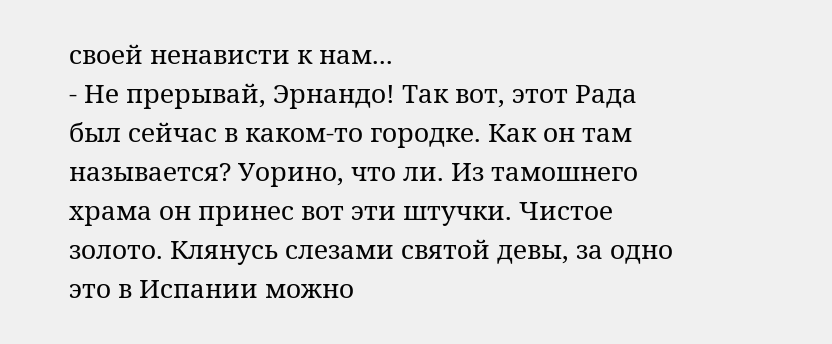своей ненависти к нам...
- Не прерывай, Эрнандо! Так вот, этот Рада был сейчас в каком-то городке. Как он там называется? Уорино, что ли. Из тамошнего храма он принес вот эти штучки. Чистое золото. Клянусь слезами святой девы, за одно это в Испании можно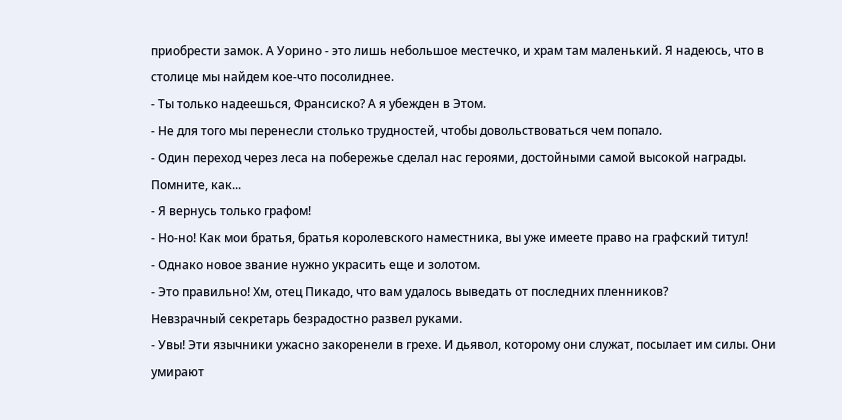приобрести замок. А Уорино - это лишь небольшое местечко, и храм там маленький. Я надеюсь, что в столице мы найдем кое-что посолиднее.
- Ты только надеешься, Франсиско? А я убежден в Этом.
- Не для того мы перенесли столько трудностей, чтобы довольствоваться чем попало.
- Один переход через леса на побережье сделал нас героями, достойными самой высокой награды. Помните, как...
- Я вернусь только графом!
- Но-но! Как мои братья, братья королевского наместника, вы уже имеете право на графский титул!
- Однако новое звание нужно украсить еще и золотом.
- Это правильно! Хм, отец Пикадо, что вам удалось выведать от последних пленников?
Невзрачный секретарь безрадостно развел руками.
- Увы! Эти язычники ужасно закоренели в грехе. И дьявол, которому они служат, посылает им силы. Они умирают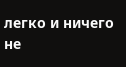легко и ничего не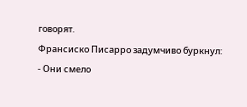говорят.
Франсиско Писарро задумчиво буркнул:
- Они смело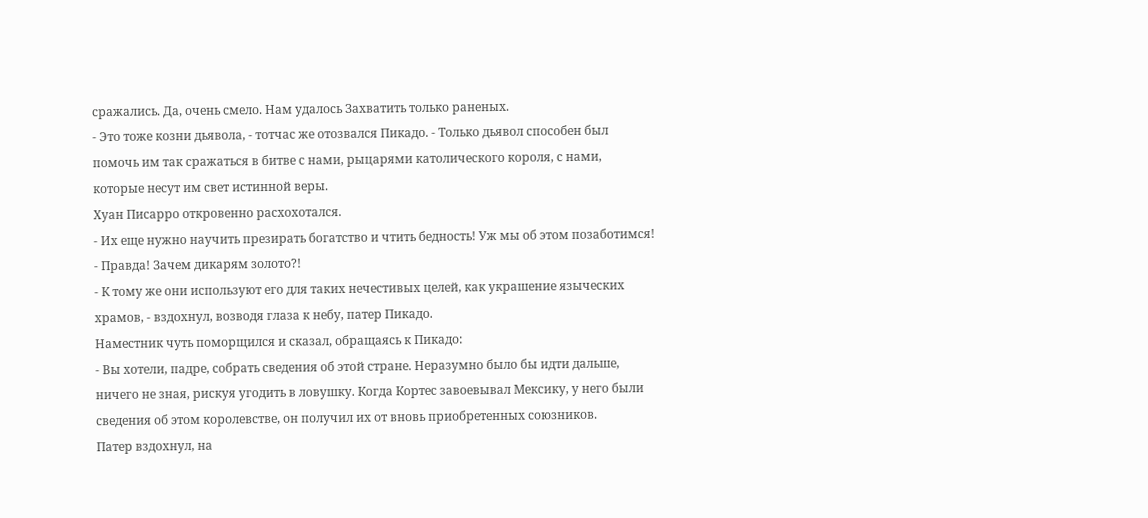сражались. Да, очень смело. Нам удалось Захватить только раненых.
- Это тоже козни дьявола, - тотчас же отозвался Пикадо. - Только дьявол способен был помочь им так сражаться в битве с нами, рыцарями католического короля, с нами, которые несут им свет истинной веры.
Хуан Писарро откровенно расхохотался.
- Их еще нужно научить презирать богатство и чтить бедность! Уж мы об этом позаботимся!
- Правда! Зачем дикарям золото?!
- К тому же они используют его для таких нечестивых целей, как украшение языческих храмов, - вздохнул, возводя глаза к небу, патер Пикадо.
Наместник чуть поморщился и сказал, обращаясь к Пикадо:
- Вы хотели, падре, собрать сведения об этой стране. Неразумно было бы идти дальше, ничего не зная, рискуя угодить в ловушку. Когда Кортес завоевывал Мексику, у него были сведения об этом королевстве, он получил их от вновь приобретенных союзников.
Патер вздохнул, на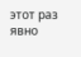этот раз явно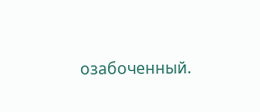озабоченный.